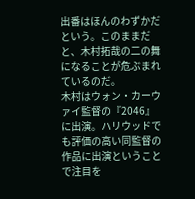出番はほんのわずかだという。このままだと、木村拓哉の二の舞になることが危ぶまれているのだ。
木村はウォン・カーウァイ監督の『2046』に出演。ハリウッドでも評価の高い同監督の作品に出演ということで注目を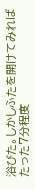浴びた。しかしふたを開けてみればたった7分程度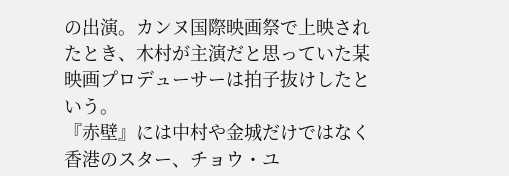の出演。カンヌ国際映画祭で上映されたとき、木村が主演だと思っていた某映画プロデューサーは拍子抜けしたという。
『赤壁』には中村や金城だけではなく香港のスター、チョウ・ユ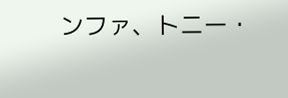ンファ、トニー・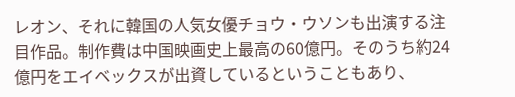レオン、それに韓国の人気女優チョウ・ウソンも出演する注目作品。制作費は中国映画史上最高の60億円。そのうち約24億円をエイベックスが出資しているということもあり、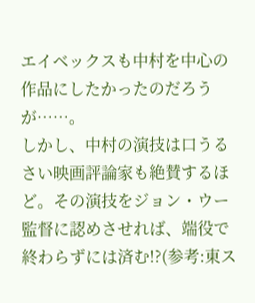エイベックスも中村を中心の作品にしたかったのだろうが……。
しかし、中村の演技は口うるさい映画評論家も絶賛するほど。その演技をジョン・ウー監督に認めさせれば、端役で終わらずには済む!?(参考:東ス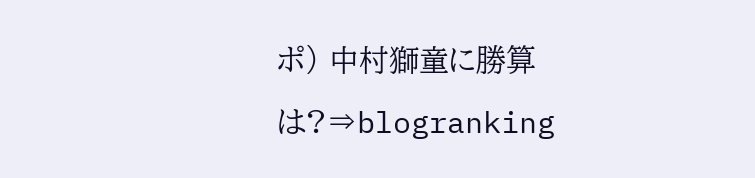ポ) 中村獅童に勝算は?⇒blogranking